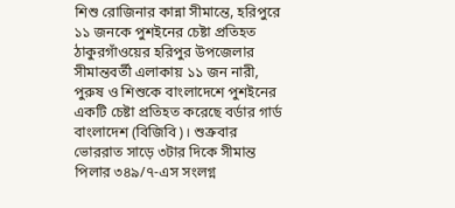শিশু রোজিনার কান্না সীমান্তে, হরিপুরে ১১ জনকে পুশইনের চেষ্টা প্রতিহত
ঠাকুরগাঁওয়ের হরিপুর উপজেলার সীমান্তবর্তী এলাকায় ১১ জন নারী, পুরুষ ও শিশুকে বাংলাদেশে পুশইনের একটি চেষ্টা প্রতিহত করেছে বর্ডার গার্ড বাংলাদেশ (বিজিবি)। শুক্রবার ভোররাত সাড়ে ৩টার দিকে সীমান্ত পিলার ৩৪৯/৭-এস সংলগ্ন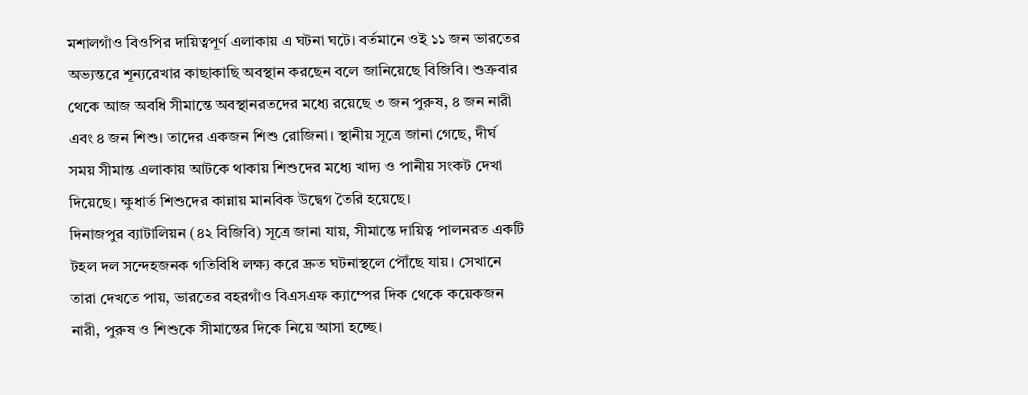মশালগাঁও বিওপির দায়িত্বপূর্ণ এলাকায় এ ঘটনা ঘটে। বর্তমানে ওই ১১ জন ভারতের অভ্যন্তরে শূন্যরেখার কাছাকাছি অবস্থান করছেন বলে জানিয়েছে বিজিবি। শুক্রবার থেকে আজ অবধি সীমান্তে অবস্থানরতদের মধ্যে রয়েছে ৩ জন পুরুষ, ৪ জন নারী এবং ৪ জন শিশু। তাদের একজন শিশু রোজিনা। স্থানীয় সূত্রে জানা গেছে, দীর্ঘ সময় সীমান্ত এলাকায় আটকে থাকায় শিশুদের মধ্যে খাদ্য ও পানীয় সংকট দেখা দিয়েছে। ক্ষুধার্ত শিশুদের কান্নায় মানবিক উদ্বেগ তৈরি হয়েছে।
দিনাজপুর ব্যাটালিয়ন (৪২ বিজিবি) সূত্রে জানা যায়, সীমান্তে দায়িত্ব পালনরত একটি টহল দল সন্দেহজনক গতিবিধি লক্ষ্য করে দ্রুত ঘটনাস্থলে পৌঁছে যায়। সেখানে তারা দেখতে পায়, ভারতের বহরগাঁও বিএসএফ ক্যাম্পের দিক থেকে কয়েকজন নারী, পুরুষ ও শিশুকে সীমান্তের দিকে নিয়ে আসা হচ্ছে।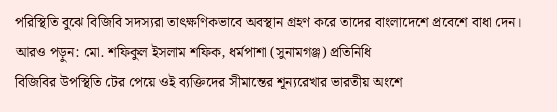পরিস্থিতি বুঝে বিজিবি সদস্যরা তাৎক্ষণিকভাবে অবস্থান গ্রহণ করে তাদের বাংলাদেশে প্রবেশে বাধা দেন।
আরও পড়ুন: মো. শফিকুল ইসলাম শফিক, ধর্মপাশা (সুনামগঞ্জ) প্রতিনিধি
বিজিবির উপস্থিতি টের পেয়ে ওই ব্যক্তিদের সীমান্তের শূন্যরেখার ভারতীয় অংশে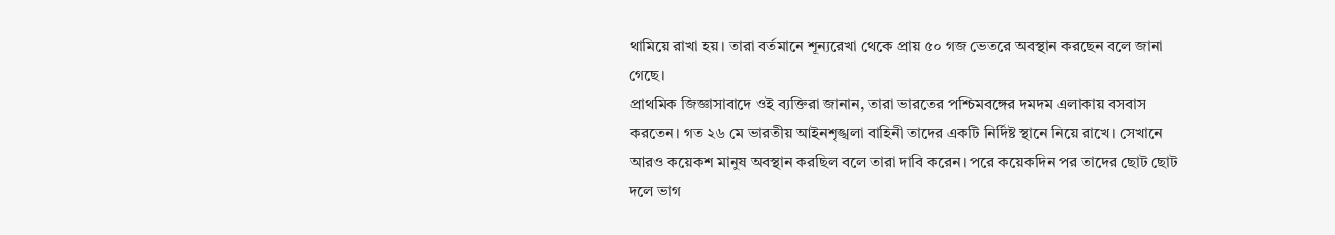থামিয়ে রাখা হয়। তারা বর্তমানে শূন্যরেখা থেকে প্রায় ৫০ গজ ভেতরে অবস্থান করছেন বলে জানা গেছে।
প্রাথমিক জিজ্ঞাসাবাদে ওই ব্যক্তিরা জানান, তারা ভারতের পশ্চিমবঙ্গের দমদম এলাকায় বসবাস করতেন। গত ২৬ মে ভারতীয় আইনশৃঙ্খলা বাহিনী তাদের একটি নির্দিষ্ট স্থানে নিয়ে রাখে। সেখানে আরও কয়েকশ মানুষ অবস্থান করছিল বলে তারা দাবি করেন। পরে কয়েকদিন পর তাদের ছোট ছোট দলে ভাগ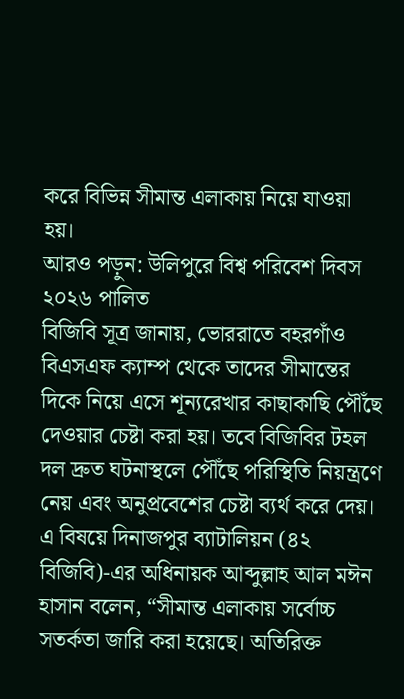করে বিভিন্ন সীমান্ত এলাকায় নিয়ে যাওয়া হয়।
আরও পড়ুন: উলিপুরে বিশ্ব পরিবেশ দিবস ২০২৬ পালিত
বিজিবি সূত্র জানায়, ভোররাতে বহরগাঁও বিএসএফ ক্যাম্প থেকে তাদের সীমান্তের দিকে নিয়ে এসে শূন্যরেখার কাছাকাছি পৌঁছে দেওয়ার চেষ্টা করা হয়। তবে বিজিবির টহল দল দ্রুত ঘটনাস্থলে পৌঁছে পরিস্থিতি নিয়ন্ত্রণে নেয় এবং অনুপ্রবেশের চেষ্টা ব্যর্থ করে দেয়।
এ বিষয়ে দিনাজপুর ব্যাটালিয়ন (৪২ বিজিবি)-এর অধিনায়ক আব্দুল্লাহ আল মঈন হাসান বলেন, “সীমান্ত এলাকায় সর্বোচ্চ সতর্কতা জারি করা হয়েছে। অতিরিক্ত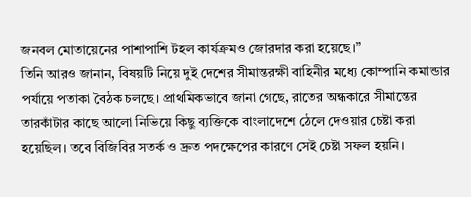জনবল মোতায়েনের পাশাপাশি টহল কার্যক্রমও জোরদার করা হয়েছে।”
তিনি আরও জানান, বিষয়টি নিয়ে দুই দেশের সীমান্তরক্ষী বাহিনীর মধ্যে কোম্পানি কমান্ডার পর্যায়ে পতাকা বৈঠক চলছে। প্রাথমিকভাবে জানা গেছে, রাতের অন্ধকারে সীমান্তের তারকাঁটার কাছে আলো নিভিয়ে কিছু ব্যক্তিকে বাংলাদেশে ঠেলে দেওয়ার চেষ্টা করা হয়েছিল। তবে বিজিবির সতর্ক ও দ্রুত পদক্ষেপের কারণে সেই চেষ্টা সফল হয়নি।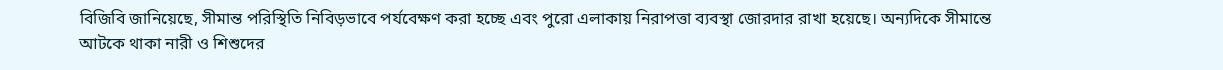বিজিবি জানিয়েছে, সীমান্ত পরিস্থিতি নিবিড়ভাবে পর্যবেক্ষণ করা হচ্ছে এবং পুরো এলাকায় নিরাপত্তা ব্যবস্থা জোরদার রাখা হয়েছে। অন্যদিকে সীমান্তে আটকে থাকা নারী ও শিশুদের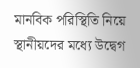মানবিক পরিস্থিতি নিয়ে স্থানীয়দের মধ্যে উদ্বেগ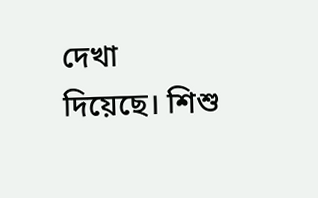দেখা দিয়েছে। শিশু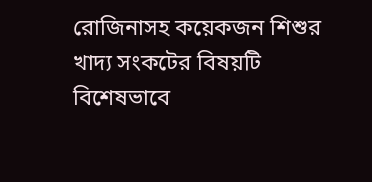রোজিনাসহ কয়েকজন শিশুর খাদ্য সংকটের বিষয়টি বিশেষভাবে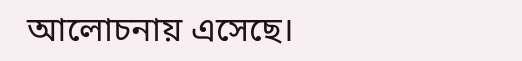আলোচনায় এসেছে।